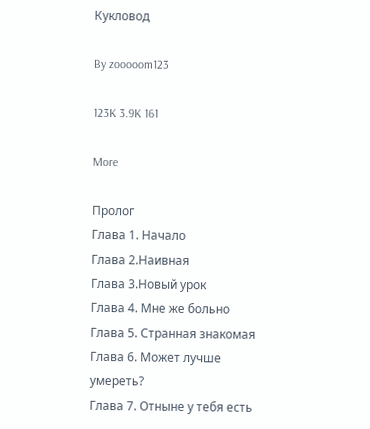Кукловод

By zooooom123

123K 3.9K 161

More

Пролог
Глава 1. Начало
Глава 2.Наивная
Глава 3.Новый урок
Глава 4. Мне же больно
Глава 5. Странная знакомая
Глава 6. Может лучше умереть?
Глава 7. Отныне у тебя есть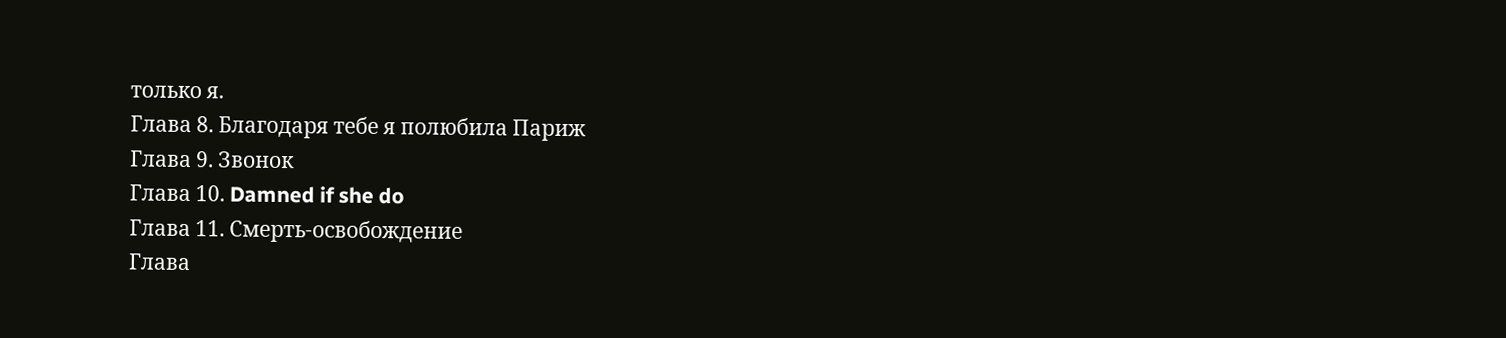только я.
Глава 8. Благодаря тебе я полюбила Париж
Глава 9. Звонок
Глава 10. Damned if she do
Глава 11. Смерть-освобождение
Глава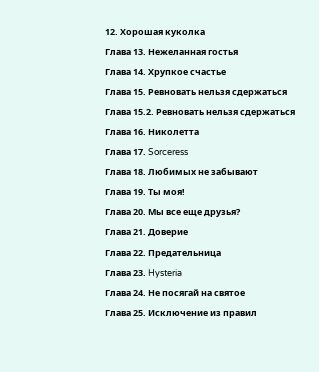12. Хорошая куколка
Глава 13. Нежеланная гостья
Глава 14. Хрупкое счастье
Глава 15. Ревновать нельзя сдержаться
Глава 15.2. Ревновать нельзя сдержаться
Глава 16. Николетта
Глава 17. Sorceress
Глава 18. Любимых не забывают
Глава 19. Ты моя!
Глава 20. Мы все еще друзья?
Глава 21. Доверие
Глава 22. Предательница
Глава 23. Hysteria
Глава 24. Не посягай на святое
Глава 25. Исключение из правил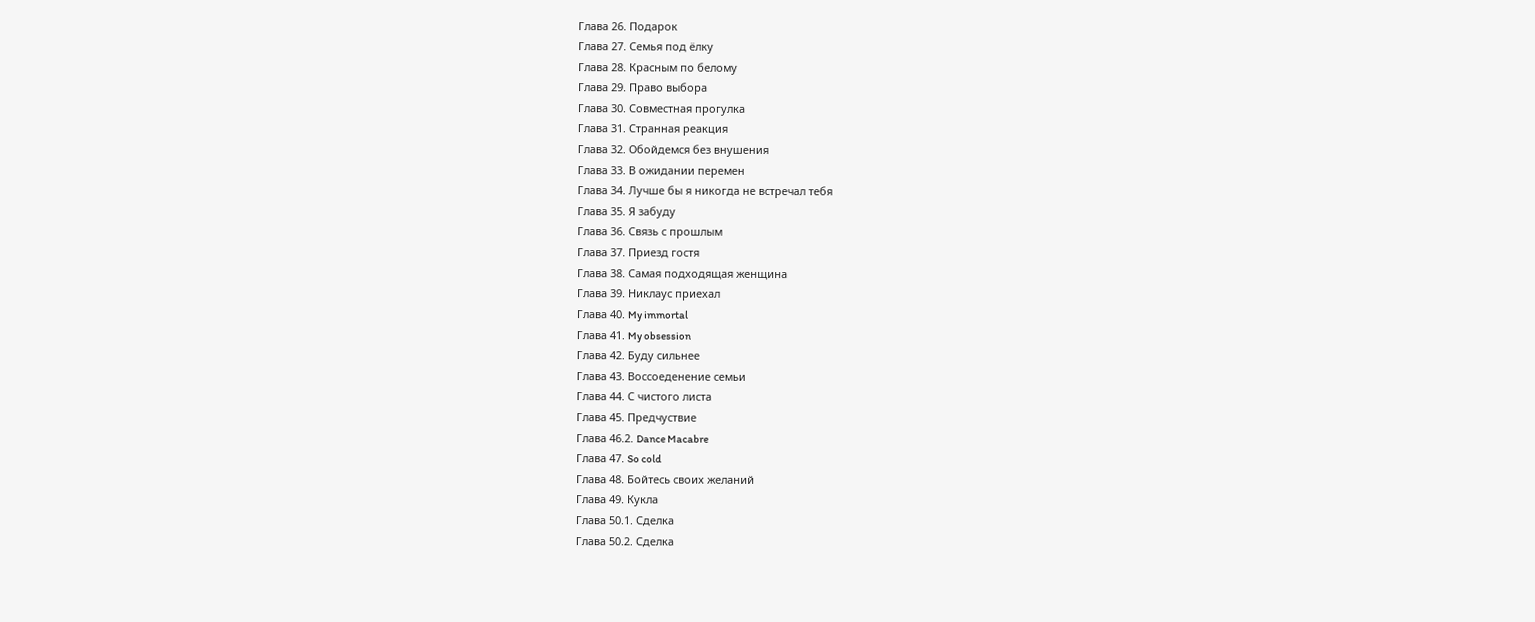Глава 26. Подарок
Глава 27. Семья под ёлку
Глава 28. Красным по белому
Глава 29. Право выбора
Глава 30. Совместная прогулка
Глава 31. Странная реакция
Глава 32. Обойдемся без внушения
Глава 33. В ожидании перемен
Глава 34. Лучше бы я никогда не встречал тебя
Глава 35. Я забуду
Глава 36. Связь с прошлым
Глава 37. Приезд гостя
Глава 38. Самая подходящая женщина
Глава 39. Никлаус приехал
Глава 40. My immortal
Глава 41. My obsession
Глава 42. Буду сильнее
Глава 43. Воссоеденение семьи
Глава 44. С чистого листа
Глава 45. Предчуствие
Глава 46.2. Dance Macabre
Глава 47. So cold
Глава 48. Бойтесь своих желаний
Глава 49. Кукла
Глава 50.1. Сделка
Глава 50.2. Сделка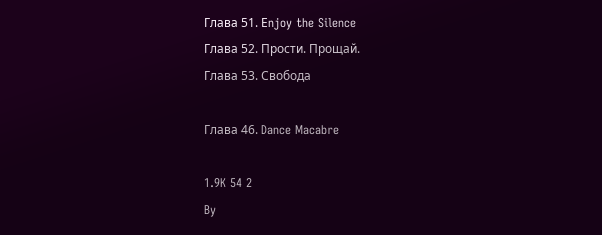Глава 51. Еnjoy the Silence
Глава 52. Прости. Прощай.
Глава 53. Свобода

Глава 46. Dance Macabre

1.9K 54 2
By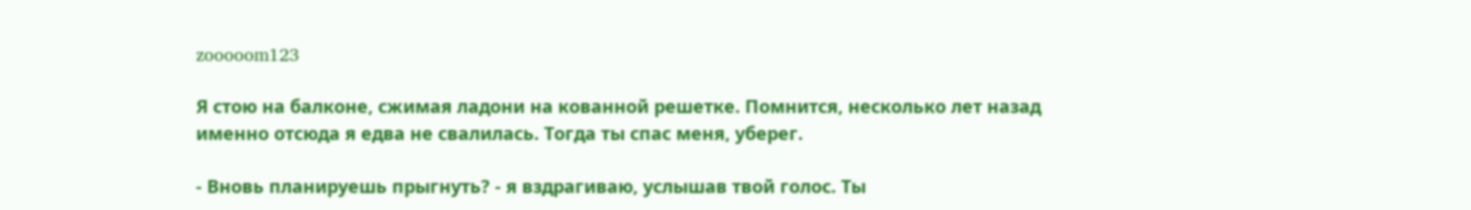zooooom123

Я стою на балконе, сжимая ладони на кованной решетке. Помнится, несколько лет назад именно отсюда я едва не свалилась. Тогда ты спас меня, уберег.

- Вновь планируешь прыгнуть? - я вздрагиваю, услышав твой голос. Ты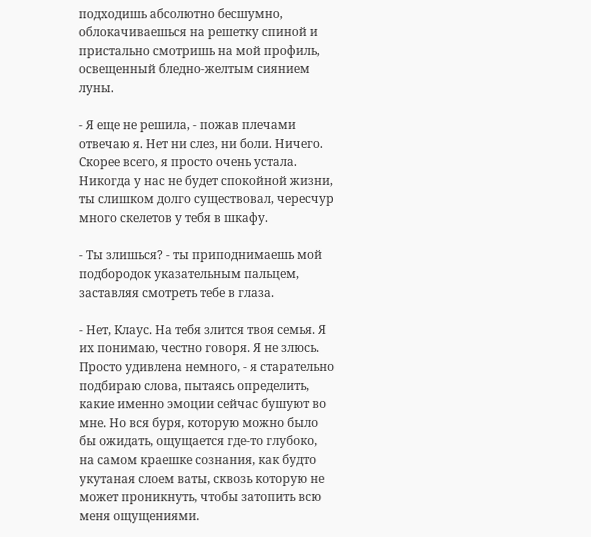подходишь абсолютно бесшумно, облокачиваешься на решетку спиной и пристально смотришь на мой профиль, освещенный бледно-желтым сиянием луны.

- Я еще не решила, - пожав плечами отвечаю я. Нет ни слез, ни боли. Ничего. Скорее всего, я просто очень устала. Никогда у нас не будет спокойной жизни, ты слишком долго существовал, чересчур много скелетов у тебя в шкафу.

- Ты злишься? - ты приподнимаешь мой подбородок указательным пальцем, заставляя смотреть тебе в глаза.

- Нет, Клаус. На тебя злится твоя семья. Я их понимаю, честно говоря. Я не злюсь. Просто удивлена немного, - я старательно подбираю слова, пытаясь определить, какие именно эмоции сейчас бушуют во мне. Но вся буря, которую можно было бы ожидать, ощущается где-то глубоко, на самом краешке сознания, как будто укутаная слоем ваты, сквозь которую не может проникнуть, чтобы затопить всю меня ощущениями.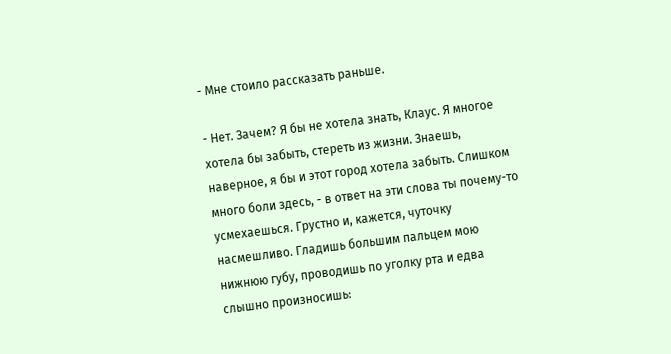- Мне стоило рассказать раньше.

- Нет. Зачем? Я бы не хотела знать, Клаус. Я многое хотела бы забыть, стереть из жизни. Знаешь, наверное, я бы и этот город хотела забыть. Слишком много боли здесь, - в ответ на эти слова ты почему-то усмехаешься. Грустно и, кажется, чуточку насмешливо. Гладишь большим пальцем мою нижнюю губу, проводишь по уголку рта и едва слышно произносишь: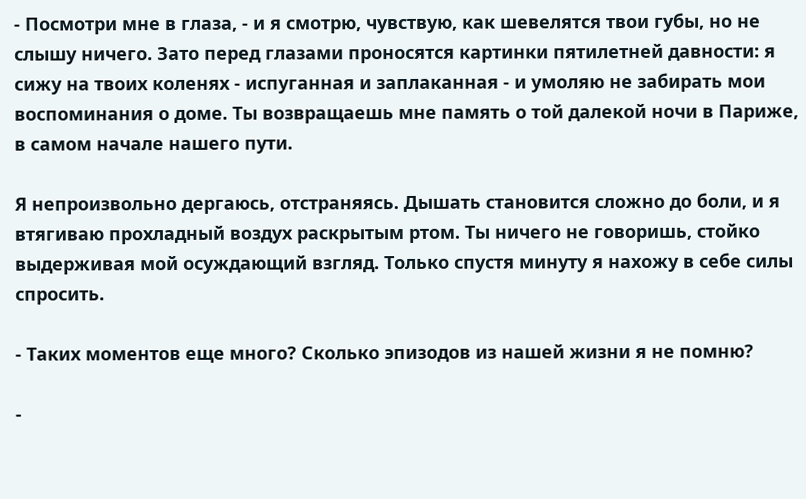- Посмотри мне в глаза, - и я смотрю, чувствую, как шевелятся твои губы, но не слышу ничего. Зато перед глазами проносятся картинки пятилетней давности: я сижу на твоих коленях - испуганная и заплаканная - и умоляю не забирать мои воспоминания о доме. Ты возвращаешь мне память о той далекой ночи в Париже, в самом начале нашего пути.

Я непроизвольно дергаюсь, отстраняясь. Дышать становится сложно до боли, и я втягиваю прохладный воздух раскрытым ртом. Ты ничего не говоришь, стойко выдерживая мой осуждающий взгляд. Только спустя минуту я нахожу в себе силы спросить.

- Таких моментов еще много? Сколько эпизодов из нашей жизни я не помню?

-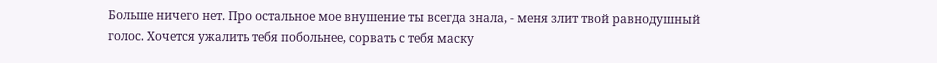Больше ничего нет. Про остальное мое внушение ты всегда знала, - меня злит твой равнодушный голос. Хочется ужалить тебя побольнее, сорвать с тебя маску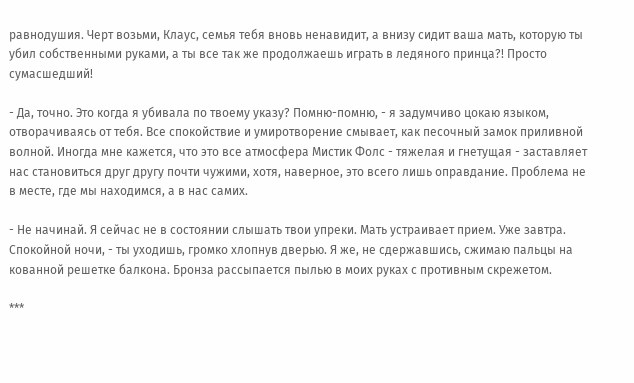равнодушия. Черт возьми, Клаус, семья тебя вновь ненавидит, а внизу сидит ваша мать, которую ты убил собственными руками, а ты все так же продолжаешь играть в ледяного принца?! Просто сумасшедший!

- Да, точно. Это когда я убивала по твоему указу? Помню-помню, - я задумчиво цокаю языком, отворачиваясь от тебя. Все спокойствие и умиротворение смывает, как песочный замок приливной волной. Иногда мне кажется, что это все атмосфера Мистик Фолс - тяжелая и гнетущая - заставляет нас становиться друг другу почти чужими, хотя, наверное, это всего лишь оправдание. Проблема не в месте, где мы находимся, а в нас самих.

- Не начинай. Я сейчас не в состоянии слышать твои упреки. Мать устраивает прием. Уже завтра. Спокойной ночи, - ты уходишь, громко хлопнув дверью. Я же, не сдержавшись, сжимаю пальцы на кованной решетке балкона. Бронза рассыпается пылью в моих руках с противным скрежетом.

***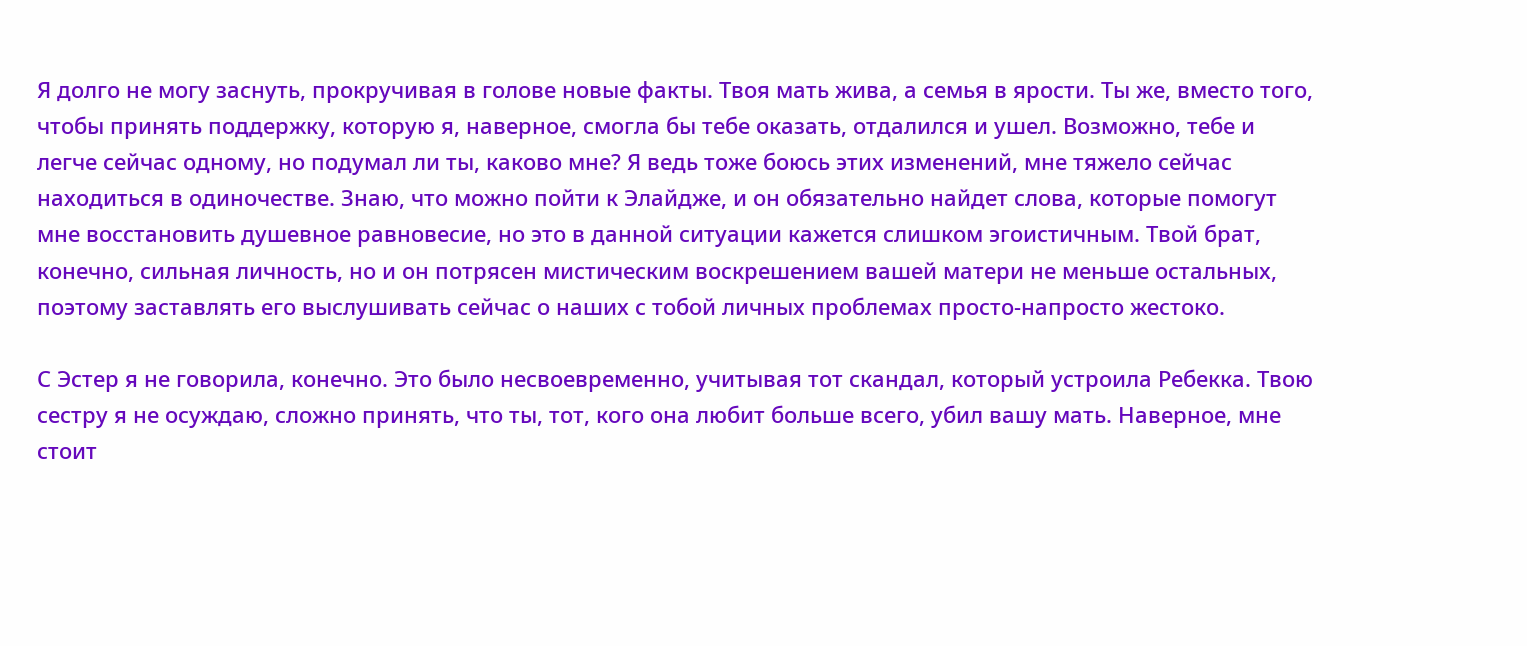Я долго не могу заснуть, прокручивая в голове новые факты. Твоя мать жива, а семья в ярости. Ты же, вместо того, чтобы принять поддержку, которую я, наверное, смогла бы тебе оказать, отдалился и ушел. Возможно, тебе и легче сейчас одному, но подумал ли ты, каково мне? Я ведь тоже боюсь этих изменений, мне тяжело сейчас находиться в одиночестве. Знаю, что можно пойти к Элайдже, и он обязательно найдет слова, которые помогут мне восстановить душевное равновесие, но это в данной ситуации кажется слишком эгоистичным. Твой брат, конечно, сильная личность, но и он потрясен мистическим воскрешением вашей матери не меньше остальных, поэтому заставлять его выслушивать сейчас о наших с тобой личных проблемах просто-напросто жестоко.

С Эстер я не говорила, конечно. Это было несвоевременно, учитывая тот скандал, который устроила Ребекка. Твою сестру я не осуждаю, сложно принять, что ты, тот, кого она любит больше всего, убил вашу мать. Наверное, мне стоит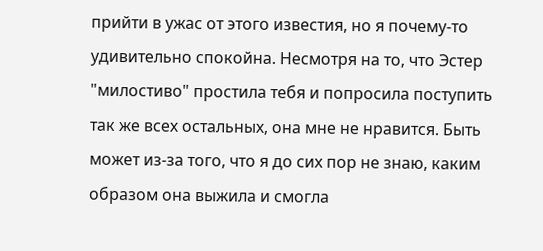прийти в ужас от этого известия, но я почему-то удивительно спокойна. Несмотря на то, что Эстер "милостиво" простила тебя и попросила поступить так же всех остальных, она мне не нравится. Быть может из-за того, что я до сих пор не знаю, каким образом она выжила и смогла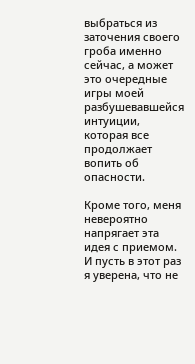выбраться из заточения своего гроба именно сейчас, а может это очередные игры моей разбушевавшейся интуиции, которая все продолжает вопить об опасности.

Кроме того, меня невероятно напрягает эта идея с приемом. И пусть в этот раз я уверена, что не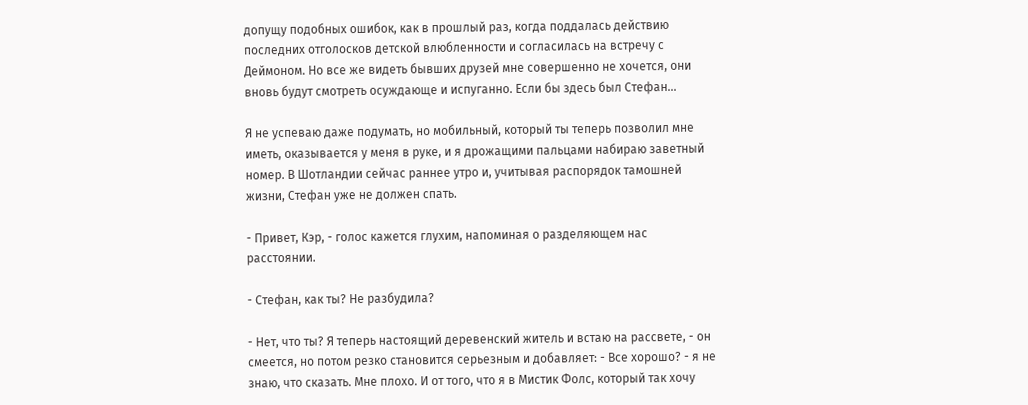допущу подобных ошибок, как в прошлый раз, когда поддалась действию последних отголосков детской влюбленности и согласилась на встречу с Деймоном. Но все же видеть бывших друзей мне совершенно не хочется, они вновь будут смотреть осуждающе и испуганно. Если бы здесь был Стефан...

Я не успеваю даже подумать, но мобильный, который ты теперь позволил мне иметь, оказывается у меня в руке, и я дрожащими пальцами набираю заветный номер. В Шотландии сейчас раннее утро и, учитывая распорядок тамошней жизни, Стефан уже не должен спать.

- Привет, Кэр, - голос кажется глухим, напоминая о разделяющем нас расстоянии.

- Стефан, как ты? Не разбудила?

- Нет, что ты? Я теперь настоящий деревенский житель и встаю на рассвете, - он смеется, но потом резко становится серьезным и добавляет: - Все хорошо? - я не знаю, что сказать. Мне плохо. И от того, что я в Мистик Фолс, который так хочу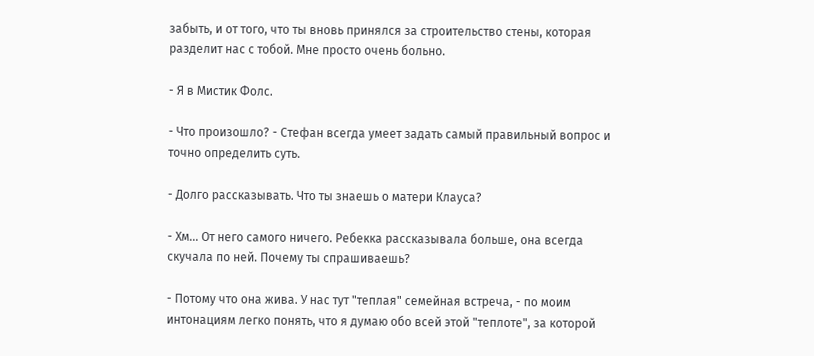забыть, и от того, что ты вновь принялся за строительство стены, которая разделит нас с тобой. Мне просто очень больно.

- Я в Мистик Фолс.

- Что произошло? - Стефан всегда умеет задать самый правильный вопрос и точно определить суть.

- Долго рассказывать. Что ты знаешь о матери Клауса?

- Хм... От него самого ничего. Ребекка рассказывала больше, она всегда скучала по ней. Почему ты спрашиваешь?

- Потому что она жива. У нас тут "теплая" семейная встреча, - по моим интонациям легко понять, что я думаю обо всей этой "теплоте", за которой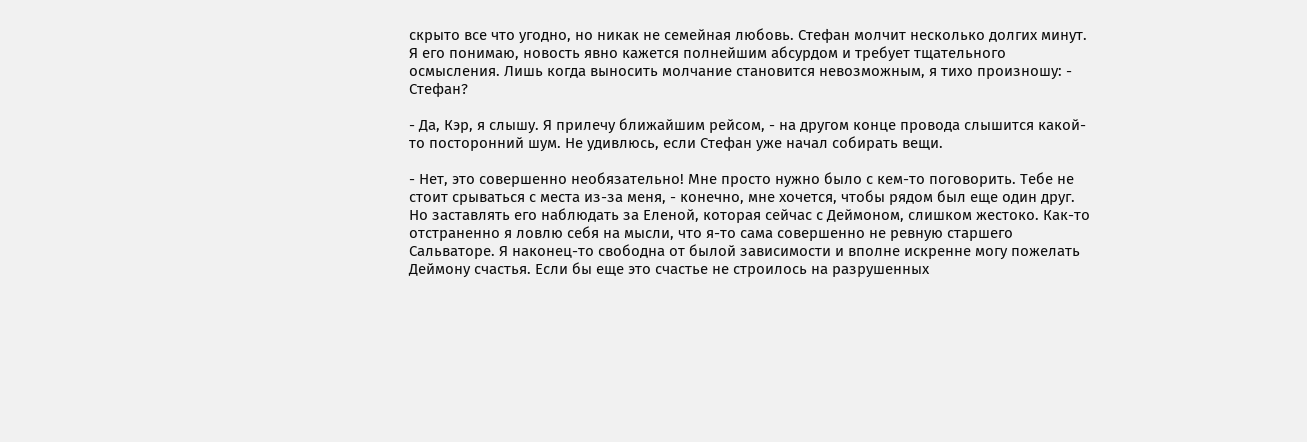скрыто все что угодно, но никак не семейная любовь. Стефан молчит несколько долгих минут. Я его понимаю, новость явно кажется полнейшим абсурдом и требует тщательного осмысления. Лишь когда выносить молчание становится невозможным, я тихо произношу: - Стефан?

- Да, Кэр, я слышу. Я прилечу ближайшим рейсом, - на другом конце провода слышится какой-то посторонний шум. Не удивлюсь, если Стефан уже начал собирать вещи.

- Нет, это совершенно необязательно! Мне просто нужно было с кем-то поговорить. Тебе не стоит срываться с места из-за меня, - конечно, мне хочется, чтобы рядом был еще один друг. Но заставлять его наблюдать за Еленой, которая сейчас с Деймоном, слишком жестоко. Как-то отстраненно я ловлю себя на мысли, что я-то сама совершенно не ревную старшего Сальваторе. Я наконец-то свободна от былой зависимости и вполне искренне могу пожелать Деймону счастья. Если бы еще это счастье не строилось на разрушенных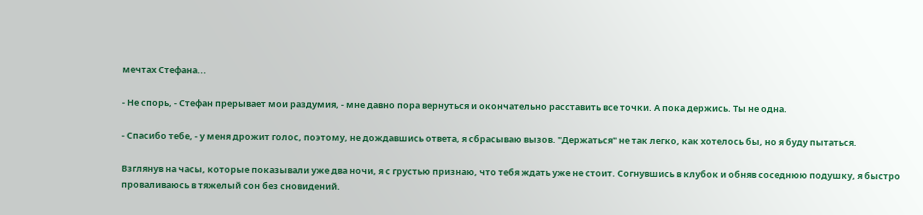мечтах Стефана...

- Не спорь, - Стефан прерывает мои раздумия, - мне давно пора вернуться и окончательно расставить все точки. А пока держись. Ты не одна.

- Спасибо тебе, - у меня дрожит голос, поэтому, не дождавшись ответа, я сбрасываю вызов. "Держаться" не так легко, как хотелось бы, но я буду пытаться.

Взглянув на часы, которые показывали уже два ночи, я с грустью признаю, что тебя ждать уже не стоит. Согнувшись в клубок и обняв соседнюю подушку, я быстро проваливаюсь в тяжелый сон без сновидений.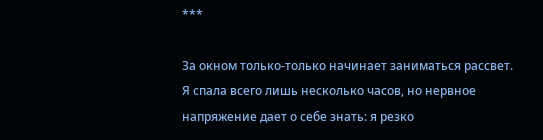***

За окном только-только начинает заниматься рассвет. Я спала всего лишь несколько часов, но нервное напряжение дает о себе знать: я резко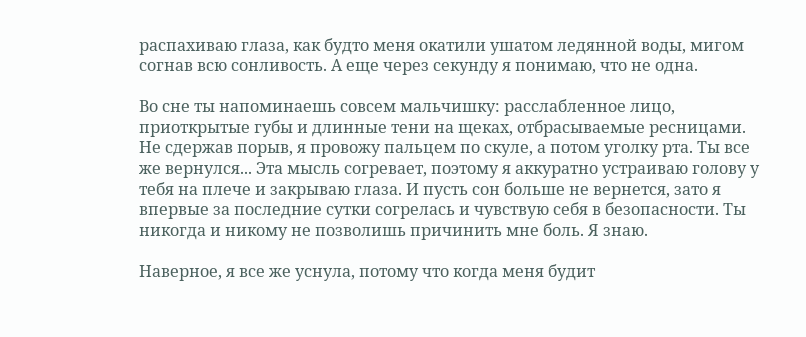распахиваю глаза, как будто меня окатили ушатом ледянной воды, мигом согнав всю сонливость. А еще через секунду я понимаю, что не одна.

Во сне ты напоминаешь совсем мальчишку: расслабленное лицо, приоткрытые губы и длинные тени на щеках, отбрасываемые ресницами. Не сдержав порыв, я провожу пальцем по скуле, а потом уголку рта. Ты все же вернулся... Эта мысль согревает, поэтому я аккуратно устраиваю голову у тебя на плече и закрываю глаза. И пусть сон больше не вернется, зато я впервые за последние сутки согрелась и чувствую себя в безопасности. Ты никогда и никому не позволишь причинить мне боль. Я знаю.

Наверное, я все же уснула, потому что когда меня будит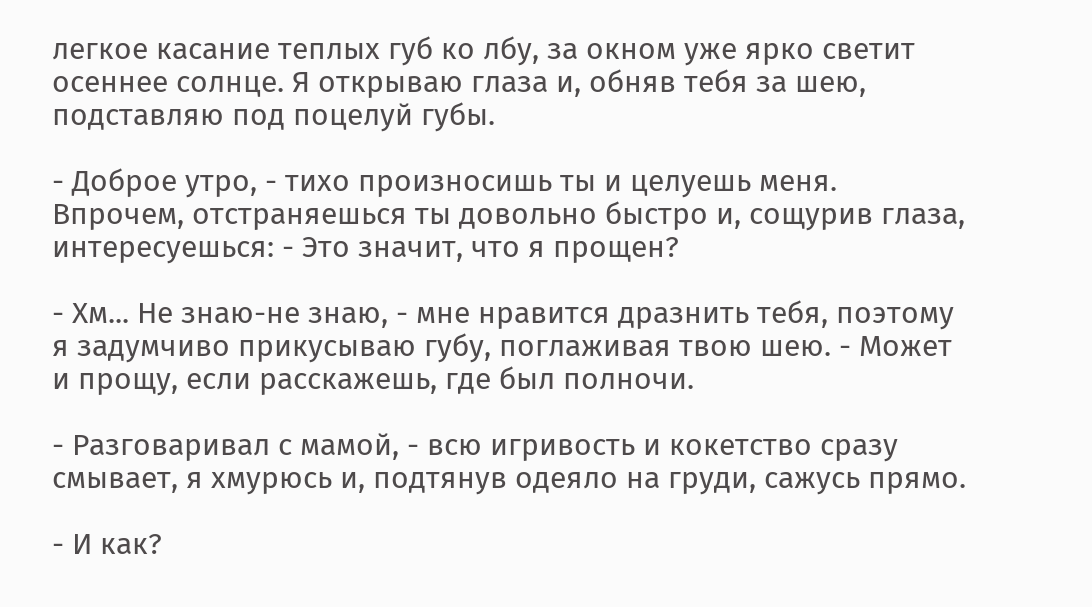легкое касание теплых губ ко лбу, за окном уже ярко светит осеннее солнце. Я открываю глаза и, обняв тебя за шею, подставляю под поцелуй губы.

- Доброе утро, - тихо произносишь ты и целуешь меня. Впрочем, отстраняешься ты довольно быстро и, сощурив глаза, интересуешься: - Это значит, что я прощен?

- Хм... Не знаю-не знаю, - мне нравится дразнить тебя, поэтому я задумчиво прикусываю губу, поглаживая твою шею. - Может и прощу, если расскажешь, где был полночи.

- Разговаривал с мамой, - всю игривость и кокетство сразу смывает, я хмурюсь и, подтянув одеяло на груди, сажусь прямо.

- И как?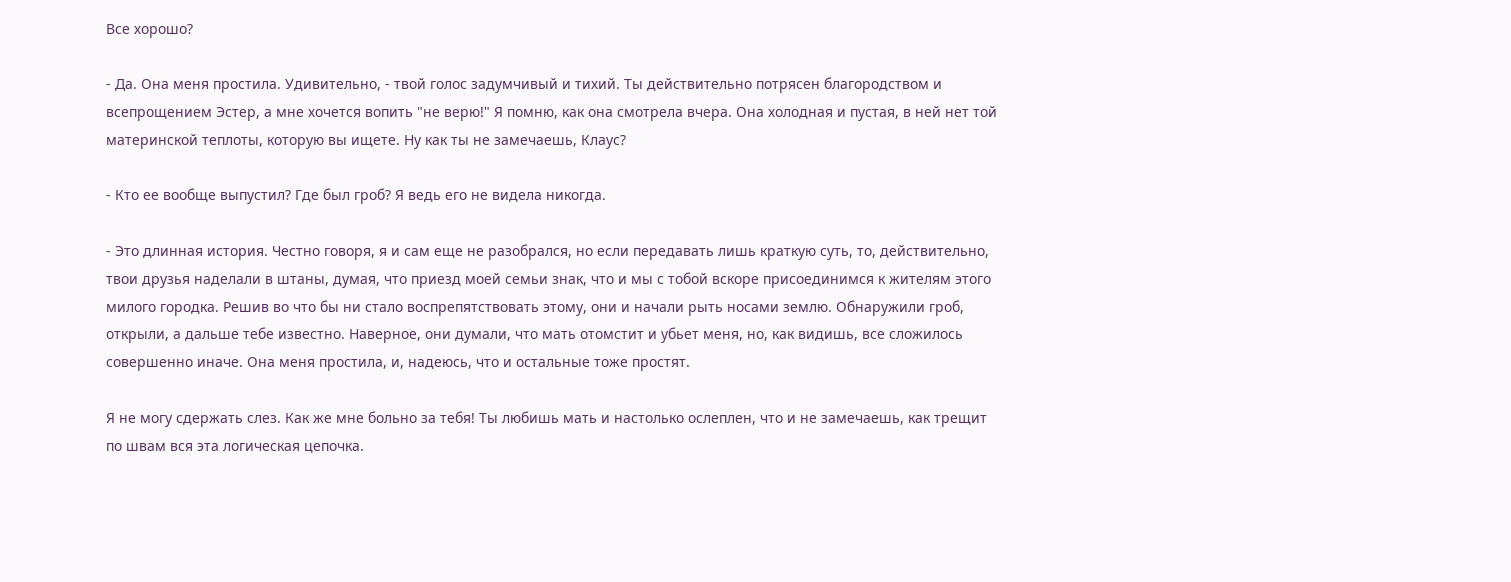Все хорошо?

- Да. Она меня простила. Удивительно, - твой голос задумчивый и тихий. Ты действительно потрясен благородством и всепрощением Эстер, а мне хочется вопить "не верю!" Я помню, как она смотрела вчера. Она холодная и пустая, в ней нет той материнской теплоты, которую вы ищете. Ну как ты не замечаешь, Клаус?

- Кто ее вообще выпустил? Где был гроб? Я ведь его не видела никогда.

- Это длинная история. Честно говоря, я и сам еще не разобрался, но если передавать лишь краткую суть, то, действительно, твои друзья наделали в штаны, думая, что приезд моей семьи знак, что и мы с тобой вскоре присоединимся к жителям этого милого городка. Решив во что бы ни стало воспрепятствовать этому, они и начали рыть носами землю. Обнаружили гроб, открыли, а дальше тебе известно. Наверное, они думали, что мать отомстит и убьет меня, но, как видишь, все сложилось совершенно иначе. Она меня простила, и, надеюсь, что и остальные тоже простят.

Я не могу сдержать слез. Как же мне больно за тебя! Ты любишь мать и настолько ослеплен, что и не замечаешь, как трещит по швам вся эта логическая цепочка.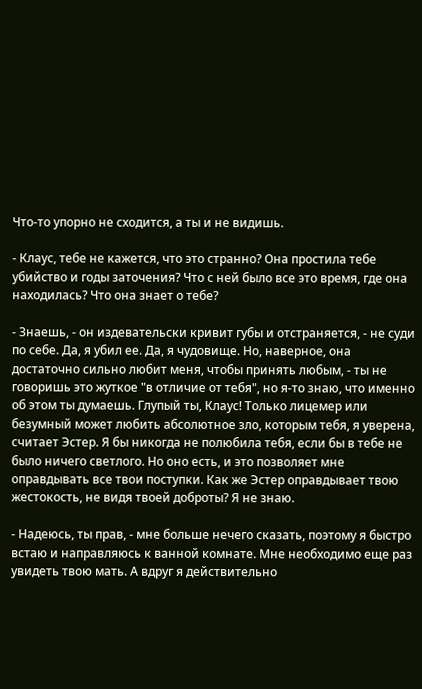Что-то упорно не сходится, а ты и не видишь.

- Клаус, тебе не кажется, что это странно? Она простила тебе убийство и годы заточения? Что с ней было все это время, где она находилась? Что она знает о тебе?

- Знаешь, - он издевательски кривит губы и отстраняется, - не суди по себе. Да, я убил ее. Да, я чудовище. Но, наверное, она достаточно сильно любит меня, чтобы принять любым, - ты не говоришь это жуткое "в отличие от тебя", но я-то знаю, что именно об этом ты думаешь. Глупый ты, Клаус! Только лицемер или безумный может любить абсолютное зло, которым тебя, я уверена, считает Эстер. Я бы никогда не полюбила тебя, если бы в тебе не было ничего светлого. Но оно есть, и это позволяет мне оправдывать все твои поступки. Как же Эстер оправдывает твою жестокость, не видя твоей доброты? Я не знаю.

- Надеюсь, ты прав, - мне больше нечего сказать, поэтому я быстро встаю и направляюсь к ванной комнате. Мне необходимо еще раз увидеть твою мать. А вдруг я действительно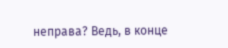неправа? Ведь, в конце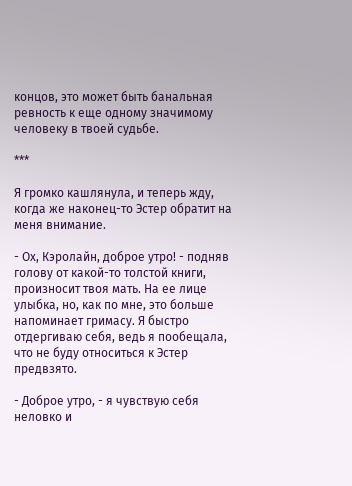концов, это может быть банальная ревность к еще одному значимому человеку в твоей судьбе.

***

Я громко кашлянула, и теперь жду, когда же наконец-то Эстер обратит на меня внимание.

- Ох, Кэролайн, доброе утро! - подняв голову от какой-то толстой книги, произносит твоя мать. На ее лице улыбка, но, как по мне, это больше напоминает гримасу. Я быстро отдергиваю себя, ведь я пообещала, что не буду относиться к Эстер предвзято.

- Доброе утро, - я чувствую себя неловко и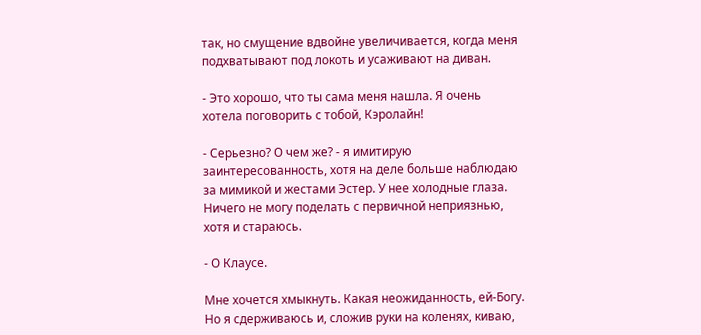так, но смущение вдвойне увеличивается, когда меня подхватывают под локоть и усаживают на диван.

- Это хорошо, что ты сама меня нашла. Я очень хотела поговорить с тобой, Кэролайн!

- Серьезно? О чем же? - я имитирую заинтересованность, хотя на деле больше наблюдаю за мимикой и жестами Эстер. У нее холодные глаза. Ничего не могу поделать с первичной неприязнью, хотя и стараюсь.

- О Клаусе.

Мне хочется хмыкнуть. Какая неожиданность, ей-Богу. Но я сдерживаюсь и, сложив руки на коленях, киваю,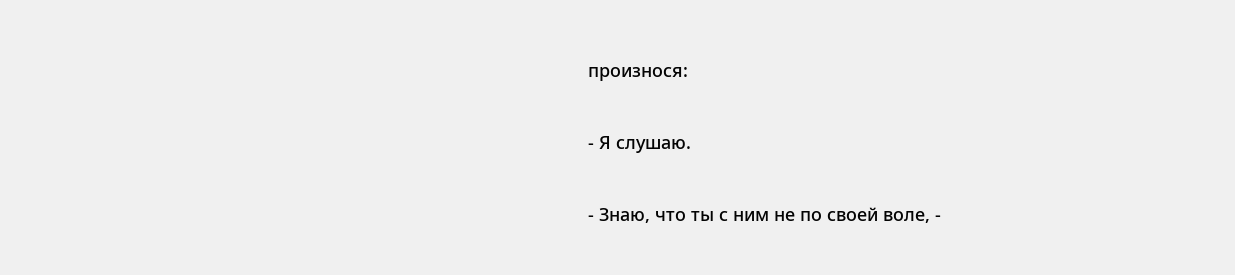произнося:

- Я слушаю.

- Знаю, что ты с ним не по своей воле, -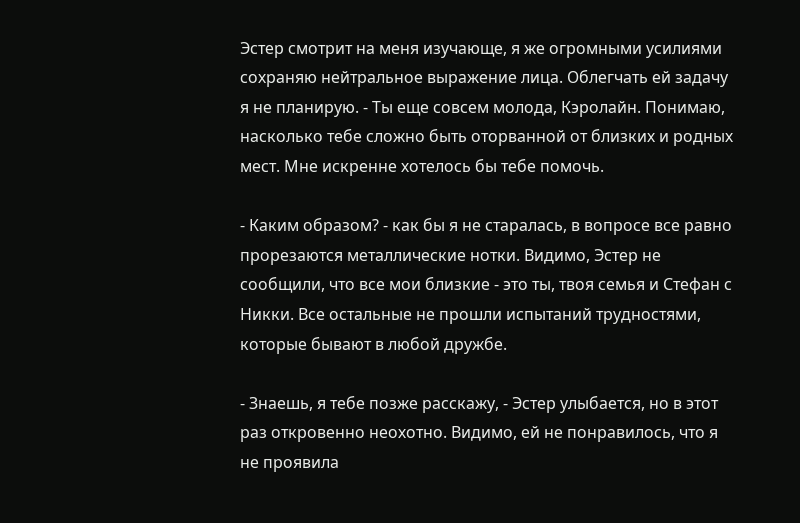Эстер смотрит на меня изучающе, я же огромными усилиями сохраняю нейтральное выражение лица. Облегчать ей задачу я не планирую. - Ты еще совсем молода, Кэролайн. Понимаю, насколько тебе сложно быть оторванной от близких и родных мест. Мне искренне хотелось бы тебе помочь.

- Каким образом? - как бы я не старалась, в вопросе все равно прорезаются металлические нотки. Видимо, Эстер не сообщили, что все мои близкие - это ты, твоя семья и Стефан с Никки. Все остальные не прошли испытаний трудностями, которые бывают в любой дружбе.

- Знаешь, я тебе позже расскажу, - Эстер улыбается, но в этот раз откровенно неохотно. Видимо, ей не понравилось, что я не проявила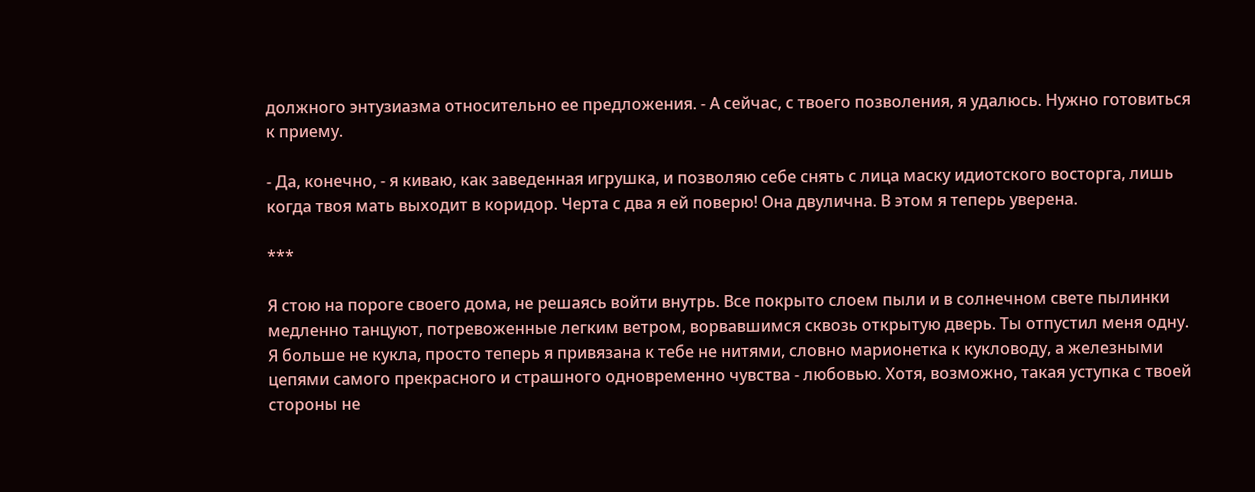должного энтузиазма относительно ее предложения. - А сейчас, с твоего позволения, я удалюсь. Нужно готовиться к приему.

- Да, конечно, - я киваю, как заведенная игрушка, и позволяю себе снять с лица маску идиотского восторга, лишь когда твоя мать выходит в коридор. Черта с два я ей поверю! Она двулична. В этом я теперь уверена.

***

Я стою на пороге своего дома, не решаясь войти внутрь. Все покрыто слоем пыли и в солнечном свете пылинки медленно танцуют, потревоженные легким ветром, ворвавшимся сквозь открытую дверь. Ты отпустил меня одну. Я больше не кукла, просто теперь я привязана к тебе не нитями, словно марионетка к кукловоду, а железными цепями самого прекрасного и страшного одновременно чувства - любовью. Хотя, возможно, такая уступка с твоей стороны не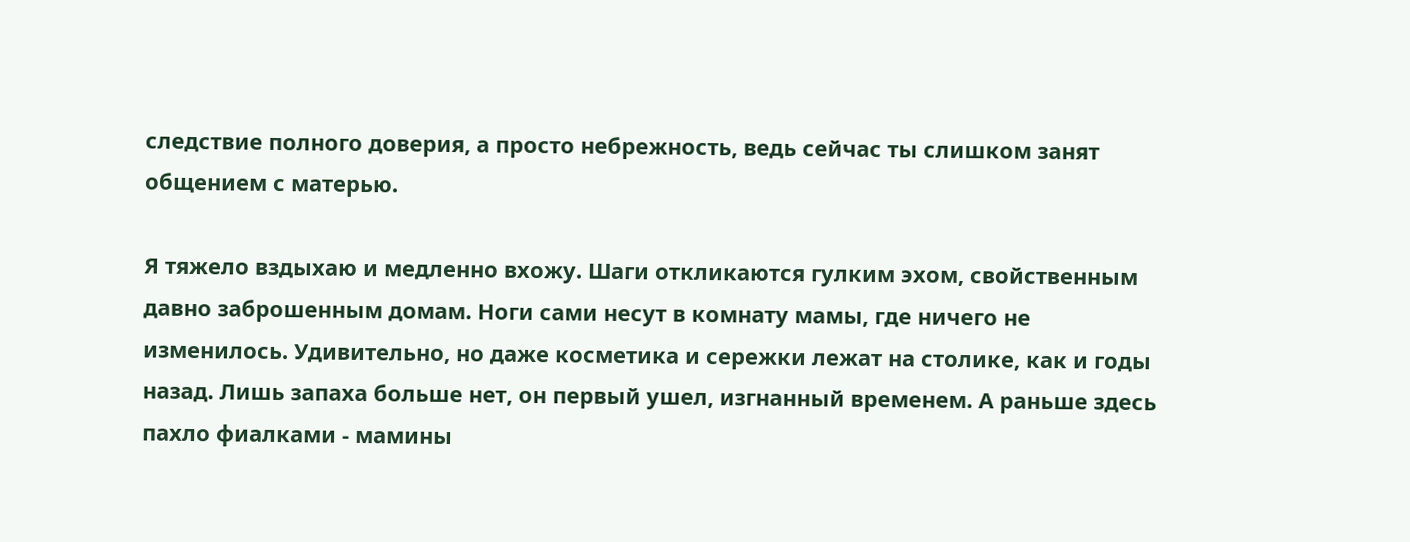следствие полного доверия, а просто небрежность, ведь сейчас ты слишком занят общением с матерью.

Я тяжело вздыхаю и медленно вхожу. Шаги откликаются гулким эхом, свойственным давно заброшенным домам. Ноги сами несут в комнату мамы, где ничего не изменилось. Удивительно, но даже косметика и сережки лежат на столике, как и годы назад. Лишь запаха больше нет, он первый ушел, изгнанный временем. А раньше здесь пахло фиалками - мамины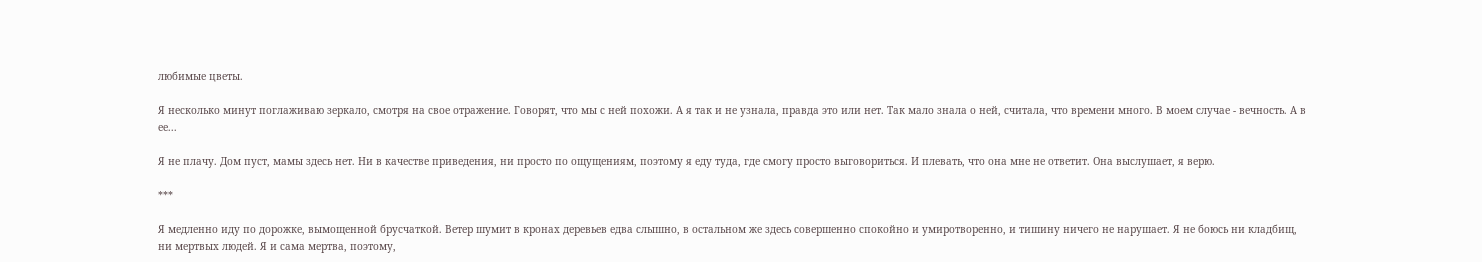любимые цветы.

Я несколько минут поглаживаю зеркало, смотря на свое отражение. Говорят, что мы с ней похожи. А я так и не узнала, правда это или нет. Так мало знала о ней, считала, что времени много. В моем случае - вечность. А в ее...

Я не плачу. Дом пуст, мамы здесь нет. Ни в качестве приведения, ни просто по ощущениям, поэтому я еду туда, где смогу просто выговориться. И плевать, что она мне не ответит. Она выслушает, я верю.

***

Я медленно иду по дорожке, вымощенной брусчаткой. Ветер шумит в кронах деревьев едва слышно, в остальном же здесь совершенно спокойно и умиротворенно, и тишину ничего не нарушает. Я не боюсь ни кладбищ, ни мертвых людей. Я и сама мертва, поэтому,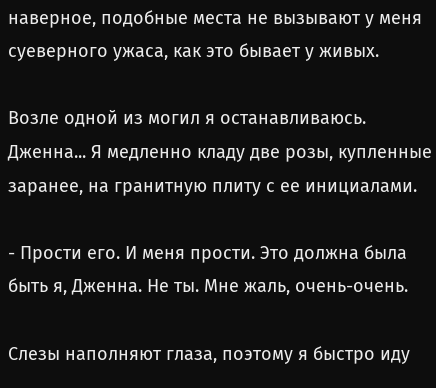наверное, подобные места не вызывают у меня суеверного ужаса, как это бывает у живых.

Возле одной из могил я останавливаюсь. Дженна... Я медленно кладу две розы, купленные заранее, на гранитную плиту с ее инициалами.

- Прости его. И меня прости. Это должна была быть я, Дженна. Не ты. Мне жаль, очень-очень.

Слезы наполняют глаза, поэтому я быстро иду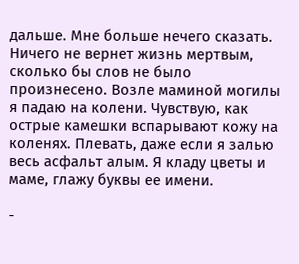дальше. Мне больше нечего сказать. Ничего не вернет жизнь мертвым, сколько бы слов не было произнесено. Возле маминой могилы я падаю на колени. Чувствую, как острые камешки вспарывают кожу на коленях. Плевать, даже если я залью весь асфальт алым. Я кладу цветы и маме, глажу буквы ее имени.

-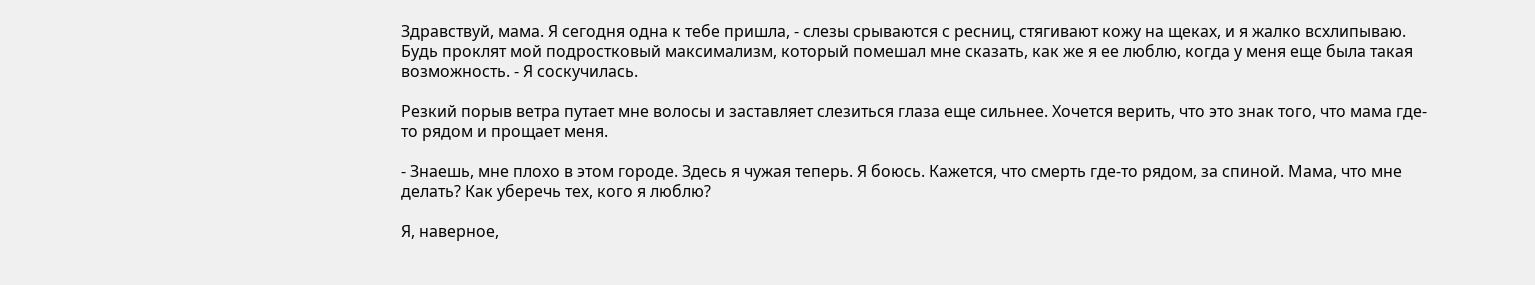Здравствуй, мама. Я сегодня одна к тебе пришла, - слезы срываются с ресниц, стягивают кожу на щеках, и я жалко всхлипываю. Будь проклят мой подростковый максимализм, который помешал мне сказать, как же я ее люблю, когда у меня еще была такая возможность. - Я соскучилась.

Резкий порыв ветра путает мне волосы и заставляет слезиться глаза еще сильнее. Хочется верить, что это знак того, что мама где-то рядом и прощает меня.

- Знаешь, мне плохо в этом городе. Здесь я чужая теперь. Я боюсь. Кажется, что смерть где-то рядом, за спиной. Мама, что мне делать? Как уберечь тех, кого я люблю?

Я, наверное,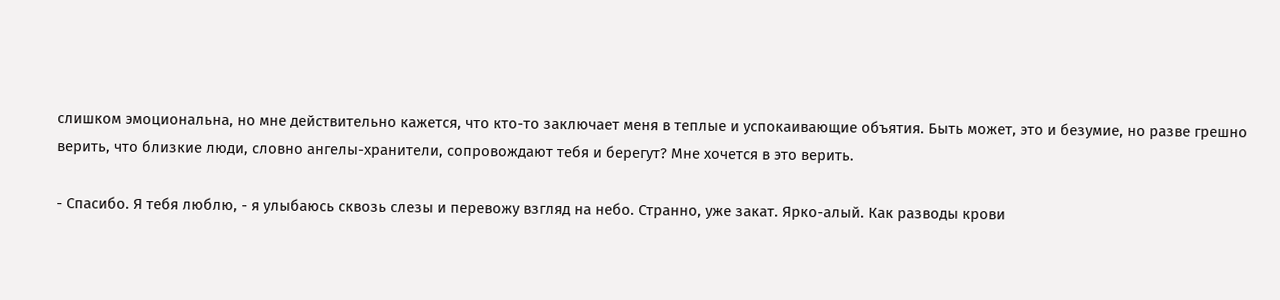слишком эмоциональна, но мне действительно кажется, что кто-то заключает меня в теплые и успокаивающие объятия. Быть может, это и безумие, но разве грешно верить, что близкие люди, словно ангелы-хранители, сопровождают тебя и берегут? Мне хочется в это верить.

- Спасибо. Я тебя люблю, - я улыбаюсь сквозь слезы и перевожу взгляд на небо. Странно, уже закат. Ярко-алый. Как разводы крови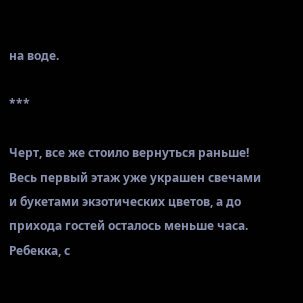на воде.

***

Черт, все же стоило вернуться раньше! Весь первый этаж уже украшен свечами и букетами экзотических цветов, а до прихода гостей осталось меньше часа. Ребекка, с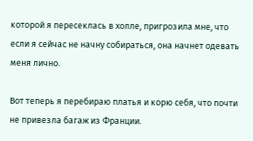которой я пересеклась в холле, пригрозила мне, что если я сейчас не начну собираться, она начнет одевать меня лично.

Вот теперь я перебираю платья и корю себя, что почти не привезла багаж из Франции.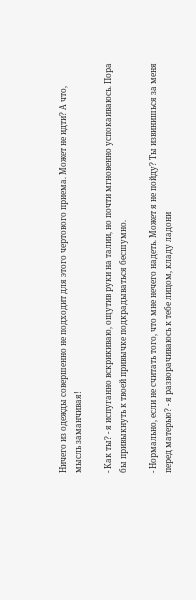Ничего из одежды совершенно не подходит для этого чертового приема. Может не идти? А что, мысль заманчивая!

- Как ты? - я испуганно вскрикиваю, ощутив руки на талии, но почти мгновенно успокаиваюсь. Пора бы привыкнуть к твоей привычке подкрадываться бесшумно.

- Нормально, если не считать того, что мне нечего надеть. Может я не пойду? Ты извинишься за меня перед матерью? - я разворачиваюсь к тебе лицом, кладу ладони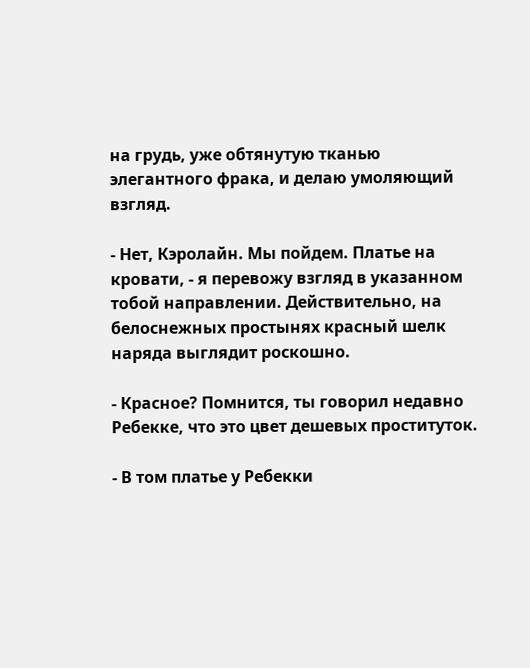на грудь, уже обтянутую тканью элегантного фрака, и делаю умоляющий взгляд.

- Нет, Кэролайн. Мы пойдем. Платье на кровати, - я перевожу взгляд в указанном тобой направлении. Действительно, на белоснежных простынях красный шелк наряда выглядит роскошно.

- Красное? Помнится, ты говорил недавно Ребекке, что это цвет дешевых проституток.

- В том платье у Ребекки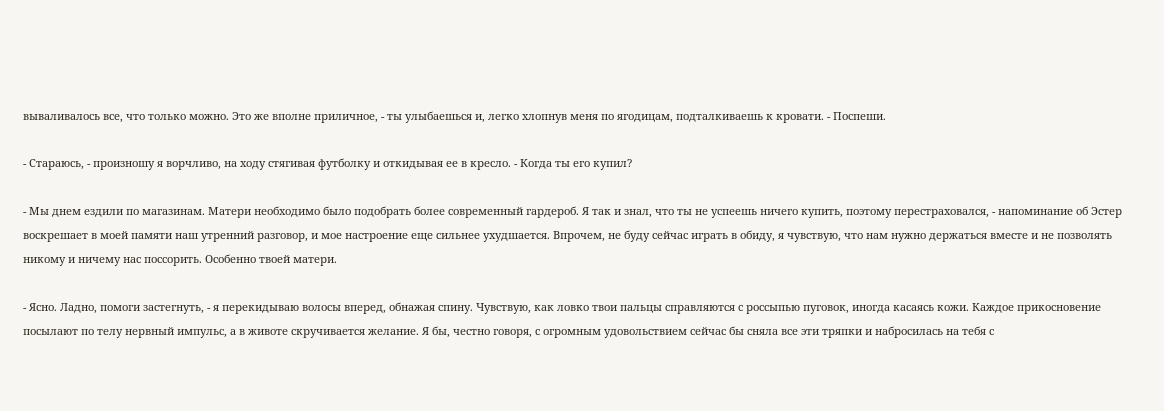вываливалось все, что только можно. Это же вполне приличное, - ты улыбаешься и, легко хлопнув меня по ягодицам, подталкиваешь к кровати. - Поспеши.

- Стараюсь, - произношу я ворчливо, на ходу стягивая футболку и откидывая ее в кресло. - Когда ты его купил?

- Мы днем ездили по магазинам. Матери необходимо было подобрать более современный гардероб. Я так и знал, что ты не успеешь ничего купить, поэтому перестраховался, - напоминание об Эстер воскрешает в моей памяти наш утренний разговор, и мое настроение еще сильнее ухудшается. Впрочем, не буду сейчас играть в обиду, я чувствую, что нам нужно держаться вместе и не позволять никому и ничему нас поссорить. Особенно твоей матери.

- Ясно. Ладно, помоги застегнуть, - я перекидываю волосы вперед, обнажая спину. Чувствую, как ловко твои пальцы справляются с россыпью пуговок, иногда касаясь кожи. Каждое прикосновение посылают по телу нервный импульс, а в животе скручивается желание. Я бы, честно говоря, с огромным удовольствием сейчас бы сняла все эти тряпки и набросилась на тебя с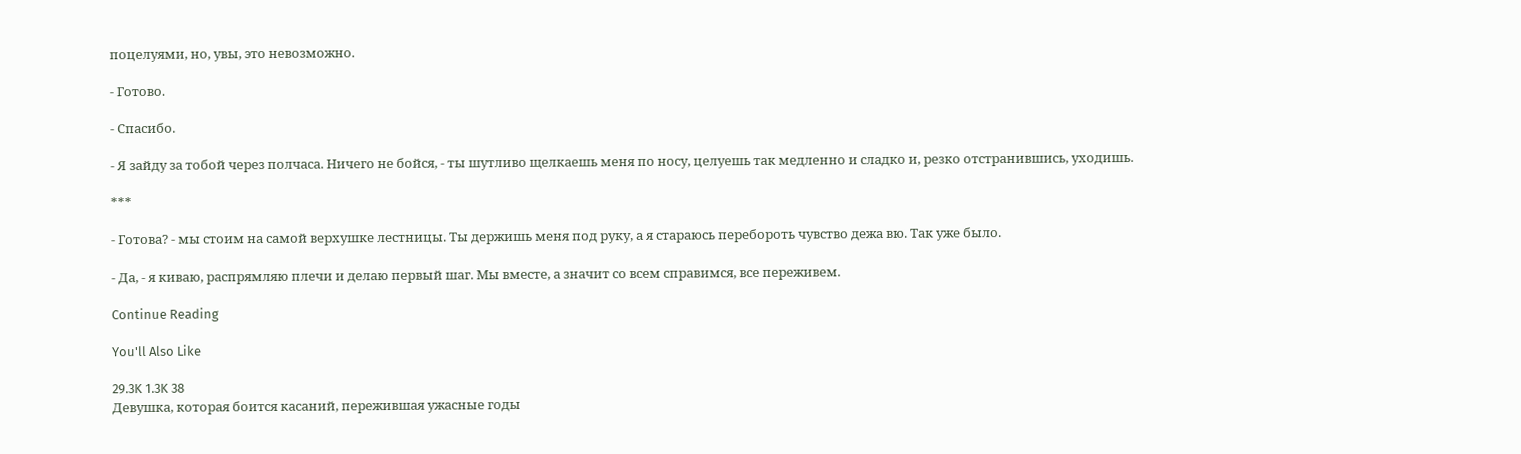поцелуями, но, увы, это невозможно.

- Готово.

- Спасибо.

- Я зайду за тобой через полчаса. Ничего не бойся, - ты шутливо щелкаешь меня по носу, целуешь так медленно и сладко и, резко отстранившись, уходишь.

***

- Готова? - мы стоим на самой верхушке лестницы. Ты держишь меня под руку, а я стараюсь перебороть чувство дежа вю. Так уже было.

- Да, - я киваю, распрямляю плечи и делаю первый шаг. Мы вместе, а значит со всем справимся, все переживем.

Continue Reading

You'll Also Like

29.3K 1.3K 38
Девушка, которая боится касаний, пережившая ужасные годы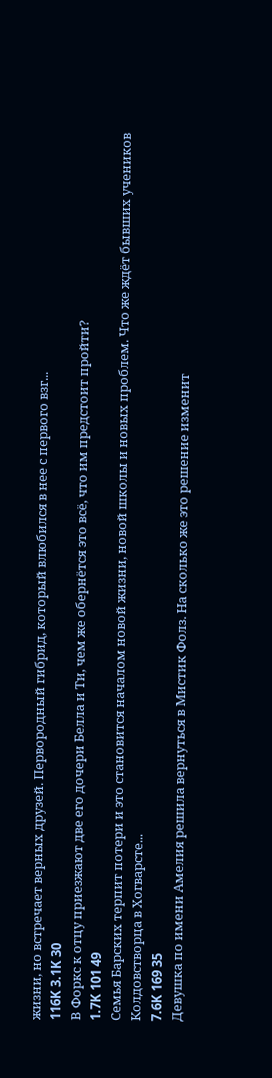жизни, но встречает верных друзей. Первородный гибрид, который влюбился в нее с первого взг...
116K 3.1K 30
В Форкс к отцу приезжают две его дочери Белла и Ти, чем же обернётся это всё, что им предстоит пройти?
1.7K 101 49
Семья Барских терпит потери и это становится началом новой жизни, новой школы и новых проблем. Что же ждёт бывших учеников Колдовстворца в Хогварсте...
7.6K 169 35
Девушка по имени Амелия решила вернуться в Мистик Фолз. На сколько же это решение изменит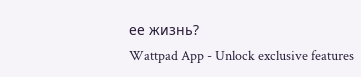ее жизнь?
Wattpad App - Unlock exclusive features